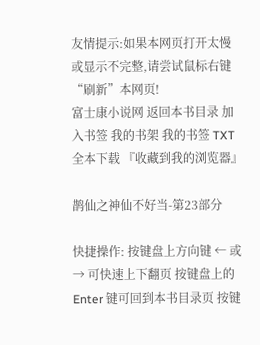友情提示:如果本网页打开太慢或显示不完整,请尝试鼠标右键“刷新”本网页!
富士康小说网 返回本书目录 加入书签 我的书架 我的书签 TXT全本下载 『收藏到我的浏览器』

鹊仙之神仙不好当-第23部分

快捷操作: 按键盘上方向键 ← 或 → 可快速上下翻页 按键盘上的 Enter 键可回到本书目录页 按键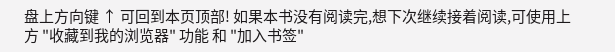盘上方向键 ↑ 可回到本页顶部! 如果本书没有阅读完,想下次继续接着阅读,可使用上方 "收藏到我的浏览器" 功能 和 "加入书签"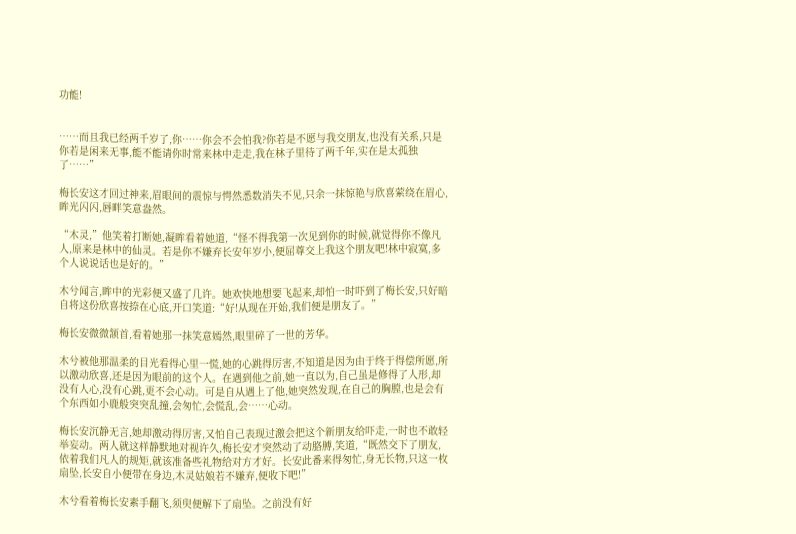功能!


……而且我已经两千岁了,你……你会不会怕我?你若是不愿与我交朋友,也没有关系,只是你若是闲来无事,能不能请你时常来林中走走,我在林子里待了两千年,实在是太孤独了……”

梅长安这才回过神来,眉眼间的震惊与愕然悉数消失不见,只余一抹惊艳与欣喜萦绕在眉心,眸光闪闪,唇畔笑意盎然。

“木灵,”他笑着打断她,凝眸看着她道,“怪不得我第一次见到你的时候,就觉得你不像凡人,原来是林中的仙灵。若是你不嫌弃长安年岁小,便屈尊交上我这个朋友吧!林中寂寞,多个人说说话也是好的。”

木兮闻言,眸中的光彩便又盛了几许。她欢快地想要飞起来,却怕一时吓到了梅长安,只好暗自将这份欣喜按捺在心底,开口笑道:“好!从现在开始,我们便是朋友了。”

梅长安微微颔首,看着她那一抹笑意嫣然,眼里碎了一世的芳华。

木兮被他那温柔的目光看得心里一慌,她的心跳得厉害,不知道是因为由于终于得偿所愿,所以激动欣喜,还是因为眼前的这个人。在遇到他之前,她一直以为,自己虽是修得了人形,却没有人心,没有心跳,更不会心动。可是自从遇上了他,她突然发现,在自己的胸膛,也是会有个东西如小鹿般突突乱撞,会匆忙,会慌乱,会……心动。

梅长安沉静无言,她却激动得厉害,又怕自己表现过激会把这个新朋友给吓走,一时也不敢轻举妄动。两人就这样静默地对视许久,梅长安才突然动了动胳膊,笑道,“既然交下了朋友,依着我们凡人的规矩,就该准备些礼物给对方才好。长安此番来得匆忙,身无长物,只这一枚扇坠,长安自小便带在身边,木灵姑娘若不嫌弃,便收下吧!”

木兮看着梅长安素手翻飞,须臾便解下了扇坠。之前没有好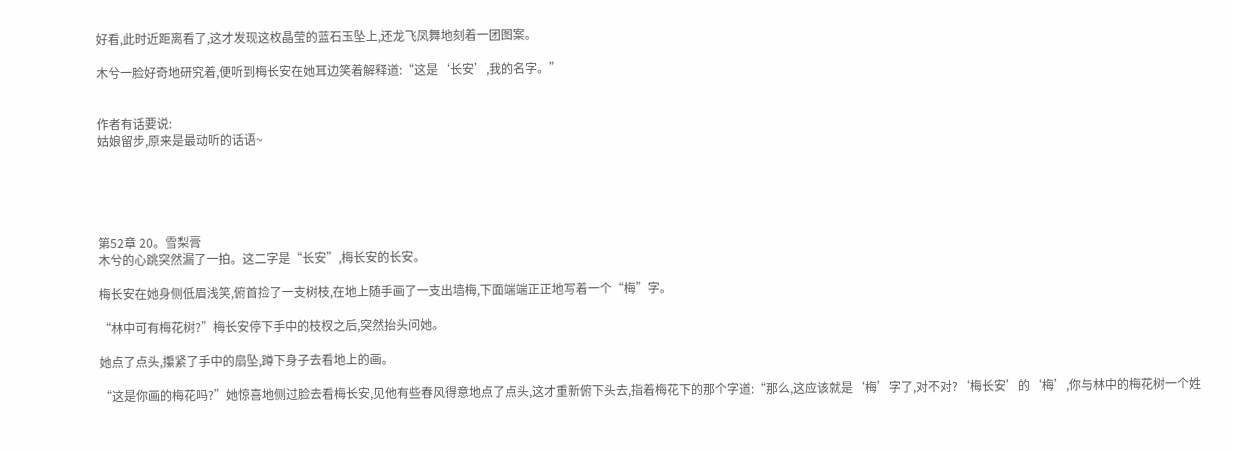好看,此时近距离看了,这才发现这枚晶莹的蓝石玉坠上,还龙飞凤舞地刻着一团图案。

木兮一脸好奇地研究着,便听到梅长安在她耳边笑着解释道:“这是‘长安’,我的名字。”


作者有话要说:
姑娘留步,原来是最动听的话语~





第52章 20。雪梨膏
木兮的心跳突然漏了一拍。这二字是“长安”,梅长安的长安。

梅长安在她身侧低眉浅笑,俯首捡了一支树枝,在地上随手画了一支出墙梅,下面端端正正地写着一个“梅”字。

“林中可有梅花树?”梅长安停下手中的枝杈之后,突然抬头问她。

她点了点头,攥紧了手中的扇坠,蹲下身子去看地上的画。

“这是你画的梅花吗?”她惊喜地侧过脸去看梅长安,见他有些春风得意地点了点头,这才重新俯下头去,指着梅花下的那个字道:“那么,这应该就是‘梅’字了,对不对?‘梅长安’的‘梅’,你与林中的梅花树一个姓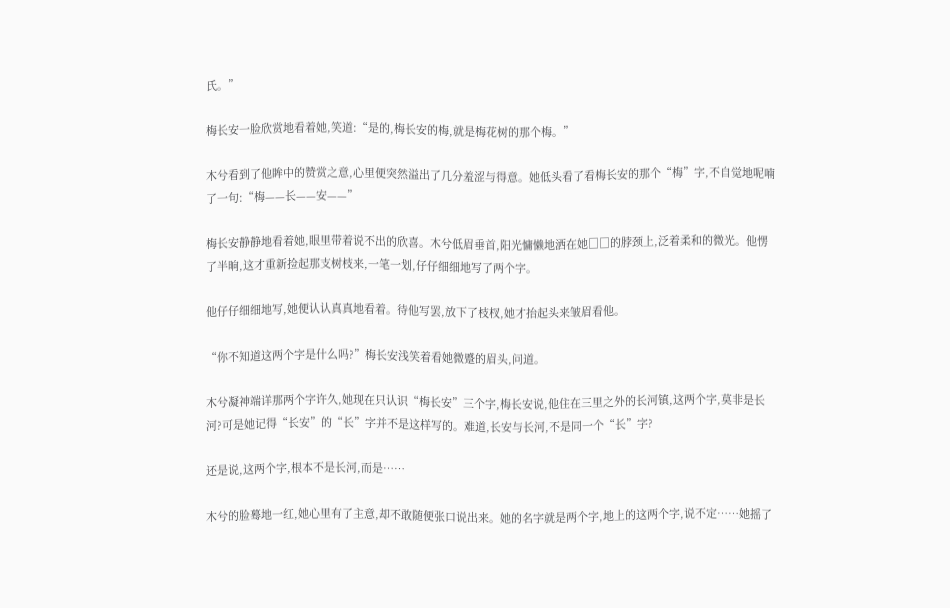氏。”

梅长安一脸欣赏地看着她,笑道:“是的,梅长安的梅,就是梅花树的那个梅。”

木兮看到了他眸中的赞赏之意,心里便突然溢出了几分羞涩与得意。她低头看了看梅长安的那个“梅”字,不自觉地呢喃了一句:“梅——长——安——”

梅长安静静地看着她,眼里带着说不出的欣喜。木兮低眉垂首,阳光慵懒地洒在她□□的脖颈上,泛着柔和的微光。他愣了半晌,这才重新捡起那支树枝来,一笔一划,仔仔细细地写了两个字。

他仔仔细细地写,她便认认真真地看着。待他写罢,放下了枝杈,她才抬起头来皱眉看他。

“你不知道这两个字是什么吗?”梅长安浅笑着看她微蹙的眉头,问道。

木兮凝神端详那两个字许久,她现在只认识“梅长安”三个字,梅长安说,他住在三里之外的长河镇,这两个字,莫非是长河?可是她记得“长安”的“长”字并不是这样写的。难道,长安与长河,不是同一个“长”字?

还是说,这两个字,根本不是长河,而是……

木兮的脸蓦地一红,她心里有了主意,却不敢随便张口说出来。她的名字就是两个字,地上的这两个字,说不定……她摇了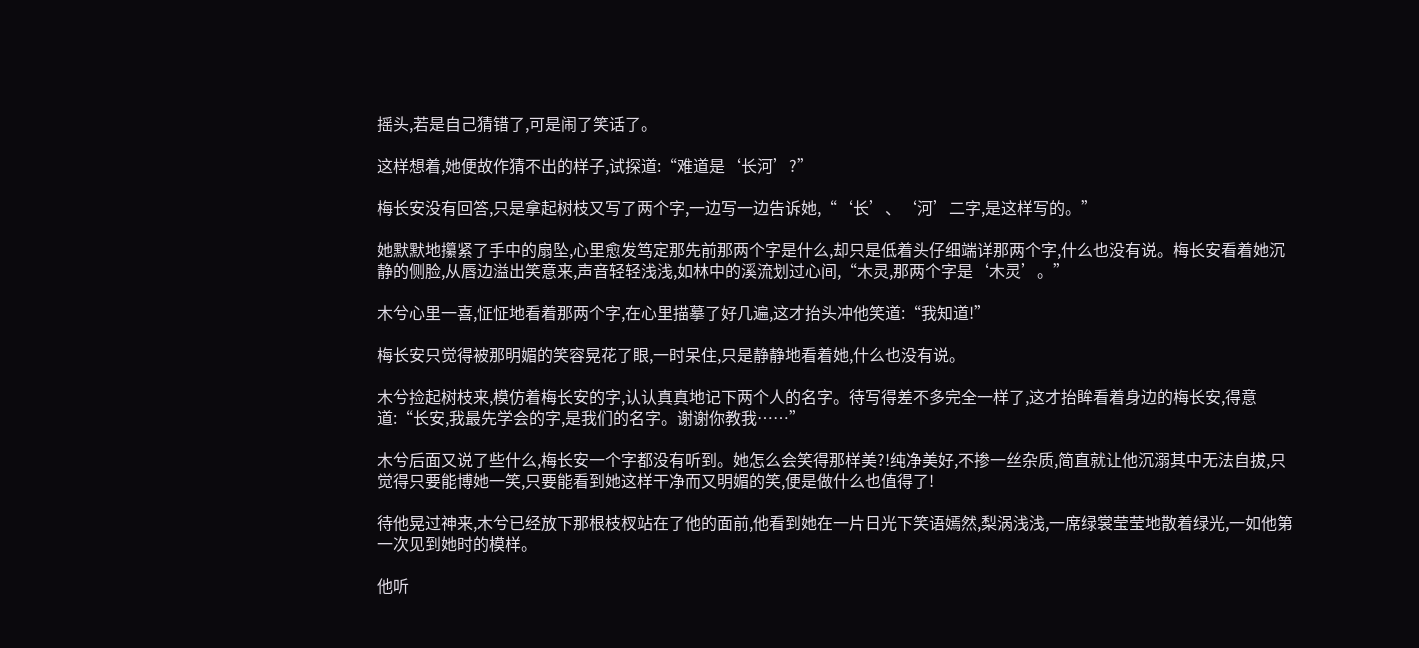摇头,若是自己猜错了,可是闹了笑话了。

这样想着,她便故作猜不出的样子,试探道:“难道是‘长河’?”

梅长安没有回答,只是拿起树枝又写了两个字,一边写一边告诉她,“‘长’、‘河’二字,是这样写的。”

她默默地攥紧了手中的扇坠,心里愈发笃定那先前那两个字是什么,却只是低着头仔细端详那两个字,什么也没有说。梅长安看着她沉静的侧脸,从唇边溢出笑意来,声音轻轻浅浅,如林中的溪流划过心间,“木灵,那两个字是‘木灵’。”

木兮心里一喜,怔怔地看着那两个字,在心里描摹了好几遍,这才抬头冲他笑道:“我知道!”

梅长安只觉得被那明媚的笑容晃花了眼,一时呆住,只是静静地看着她,什么也没有说。

木兮捡起树枝来,模仿着梅长安的字,认认真真地记下两个人的名字。待写得差不多完全一样了,这才抬眸看着身边的梅长安,得意道:“长安,我最先学会的字,是我们的名字。谢谢你教我……”

木兮后面又说了些什么,梅长安一个字都没有听到。她怎么会笑得那样美?!纯净美好,不掺一丝杂质,简直就让他沉溺其中无法自拔,只觉得只要能博她一笑,只要能看到她这样干净而又明媚的笑,便是做什么也值得了!

待他晃过神来,木兮已经放下那根枝杈站在了他的面前,他看到她在一片日光下笑语嫣然,梨涡浅浅,一席绿裳莹莹地散着绿光,一如他第一次见到她时的模样。

他听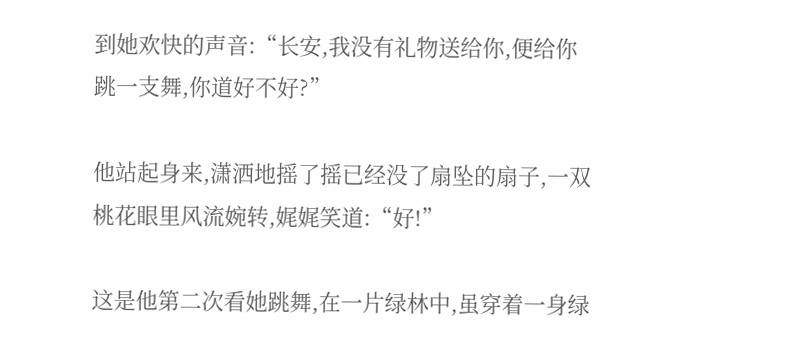到她欢快的声音:“长安,我没有礼物送给你,便给你跳一支舞,你道好不好?”

他站起身来,潇洒地摇了摇已经没了扇坠的扇子,一双桃花眼里风流婉转,娓娓笑道:“好!”

这是他第二次看她跳舞,在一片绿林中,虽穿着一身绿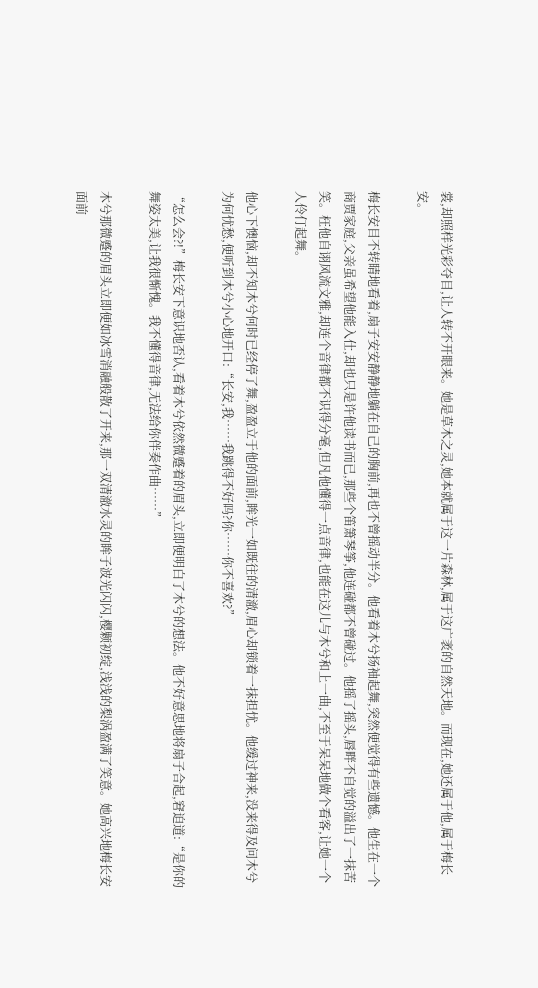裳,却照样光彩夺目,让人转不开眼来。她是草木之灵,她本就属于这一片森林,属于这广袤的自然天地。而现在,她还属于他,属于梅长安。

梅长安目不转睛地看着,扇子安安静静地躺在自己的胸前,再也不曾摇动半分。他看着木兮扬袖起舞,突然便觉得有些遗憾。他生在一个商贾家庭,父亲虽希望他能入仕,却也只是许他读书而已,那些个笛箫琴筝,他连碰都不曾碰过。他摇了摇头,唇畔不自觉的溢出了一抹苦笑。枉他自诩风流文雅,却连个音律都不识得分毫,但凡他懂得一点音律,也能在这儿与木兮和上一曲,不至于呆呆地做个看客,让她一个人伶仃起舞。

他心下懊恼,却不知木兮何时已经停了舞,盈盈立于他的面前,眸光一如既往的清澈,眉心却锁着一抹担忧。他缓过神来,没来得及问木兮为何忧愁,便听到木兮小心地开口:“长安,我……我跳得不好吗?你……你不喜欢?”

“怎么会?!”梅长安下意识地否认,看着木兮依然微蹙着的眉头,立即便明白了木兮的想法。他不好意思地将扇子合起,窘迫道:“是你的舞姿太美,让我很惭愧。我不懂得音律,无法给你伴奏作曲……”

木兮那微蹙的眉头立即便如冰雪消融般散了开来,那一双清澈水灵的眸子波光闪闪,樱颗初绽,浅浅的梨涡盈满了笑意。她高兴地梅长安面前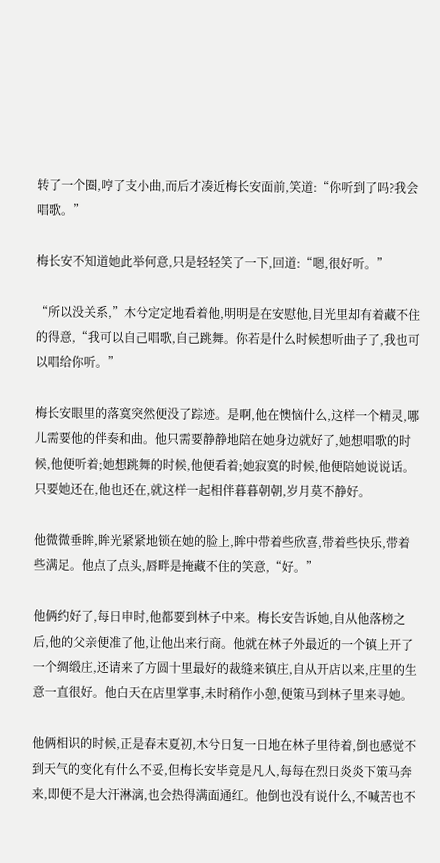转了一个圈,哼了支小曲,而后才凑近梅长安面前,笑道:“你听到了吗?我会唱歌。”

梅长安不知道她此举何意,只是轻轻笑了一下,回道:“嗯,很好听。”

“所以没关系,”木兮定定地看着他,明明是在安慰他,目光里却有着藏不住的得意,“我可以自己唱歌,自己跳舞。你若是什么时候想听曲子了,我也可以唱给你听。”

梅长安眼里的落寞突然便没了踪迹。是啊,他在懊恼什么,这样一个精灵,哪儿需要他的伴奏和曲。他只需要静静地陪在她身边就好了,她想唱歌的时候,他便听着;她想跳舞的时候,他便看着;她寂寞的时候,他便陪她说说话。只要她还在,他也还在,就这样一起相伴暮暮朝朝,岁月莫不静好。

他微微垂眸,眸光紧紧地锁在她的脸上,眸中带着些欣喜,带着些快乐,带着些满足。他点了点头,唇畔是掩藏不住的笑意,“好。”

他俩约好了,每日申时,他都要到林子中来。梅长安告诉她,自从他落榜之后,他的父亲便准了他,让他出来行商。他就在林子外最近的一个镇上开了一个绸缎庄,还请来了方圆十里最好的裁缝来镇庄,自从开店以来,庄里的生意一直很好。他白天在店里掌事,未时稍作小憩,便策马到林子里来寻她。

他俩相识的时候,正是春末夏初,木兮日复一日地在林子里待着,倒也感觉不到天气的变化有什么不妥,但梅长安毕竟是凡人,每每在烈日炎炎下策马奔来,即便不是大汗淋漓,也会热得满面通红。他倒也没有说什么,不喊苦也不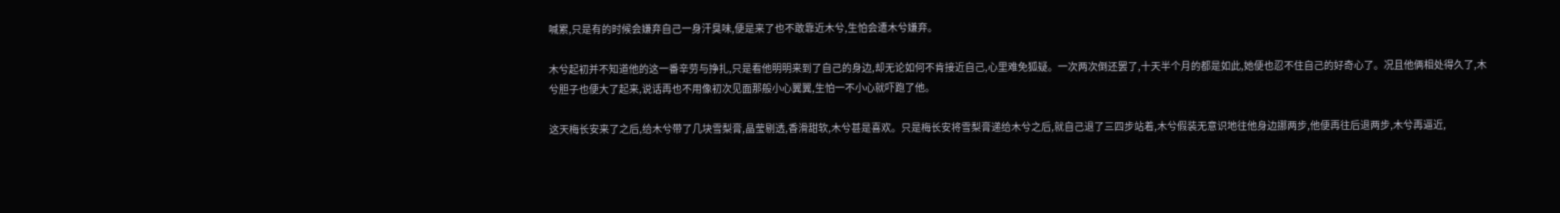喊累,只是有的时候会嫌弃自己一身汗臭味,便是来了也不敢靠近木兮,生怕会遭木兮嫌弃。

木兮起初并不知道他的这一番辛劳与挣扎,只是看他明明来到了自己的身边,却无论如何不肯接近自己,心里难免狐疑。一次两次倒还罢了,十天半个月的都是如此,她便也忍不住自己的好奇心了。况且他俩相处得久了,木兮胆子也便大了起来,说话再也不用像初次见面那般小心翼翼,生怕一不小心就吓跑了他。

这天梅长安来了之后,给木兮带了几块雪梨膏,晶莹剔透,香滑甜软,木兮甚是喜欢。只是梅长安将雪梨膏递给木兮之后,就自己退了三四步站着,木兮假装无意识地往他身边挪两步,他便再往后退两步,木兮再逼近,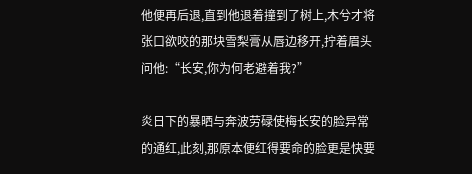他便再后退,直到他退着撞到了树上,木兮才将张口欲咬的那块雪梨膏从唇边移开,拧着眉头问他:“长安,你为何老避着我?”

炎日下的暴晒与奔波劳碌使梅长安的脸异常的通红,此刻,那原本便红得要命的脸更是快要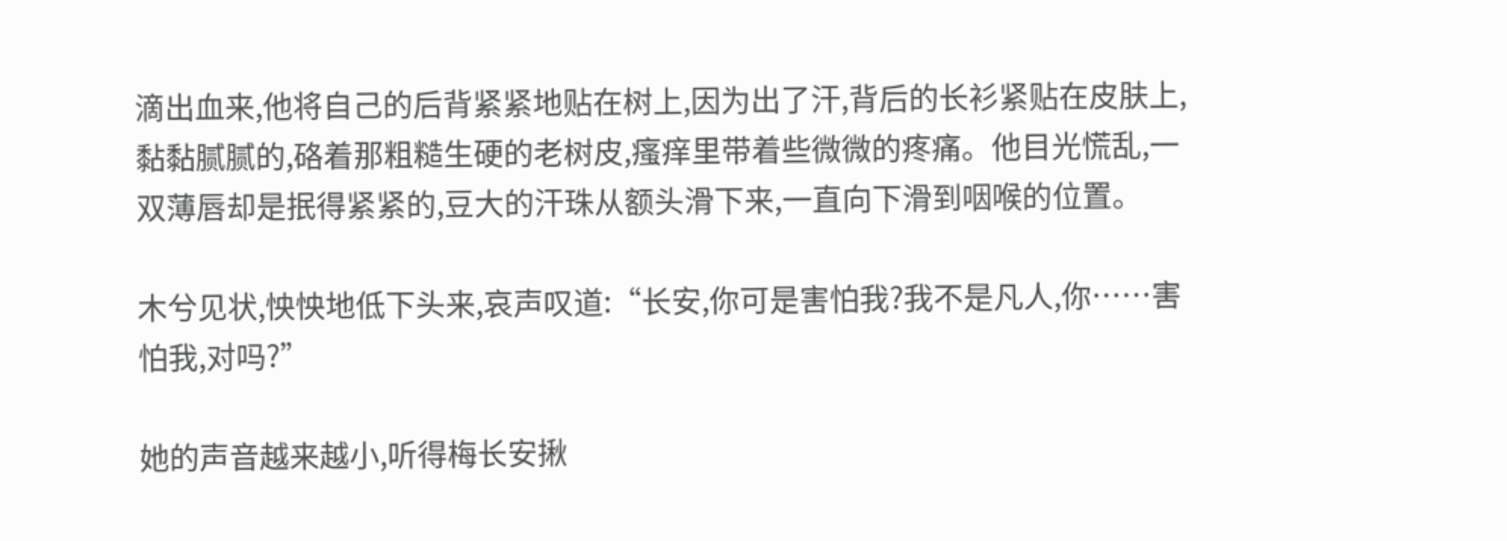滴出血来,他将自己的后背紧紧地贴在树上,因为出了汗,背后的长衫紧贴在皮肤上,黏黏腻腻的,硌着那粗糙生硬的老树皮,瘙痒里带着些微微的疼痛。他目光慌乱,一双薄唇却是抿得紧紧的,豆大的汗珠从额头滑下来,一直向下滑到咽喉的位置。

木兮见状,怏怏地低下头来,哀声叹道:“长安,你可是害怕我?我不是凡人,你……害怕我,对吗?”

她的声音越来越小,听得梅长安揪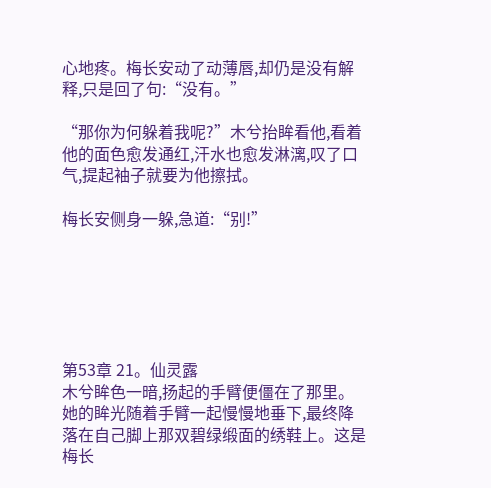心地疼。梅长安动了动薄唇,却仍是没有解释,只是回了句:“没有。”

“那你为何躲着我呢?”木兮抬眸看他,看着他的面色愈发通红,汗水也愈发淋漓,叹了口气,提起袖子就要为他擦拭。

梅长安侧身一躲,急道:“别!”






第53章 21。仙灵露
木兮眸色一暗,扬起的手臂便僵在了那里。她的眸光随着手臂一起慢慢地垂下,最终降落在自己脚上那双碧绿缎面的绣鞋上。这是梅长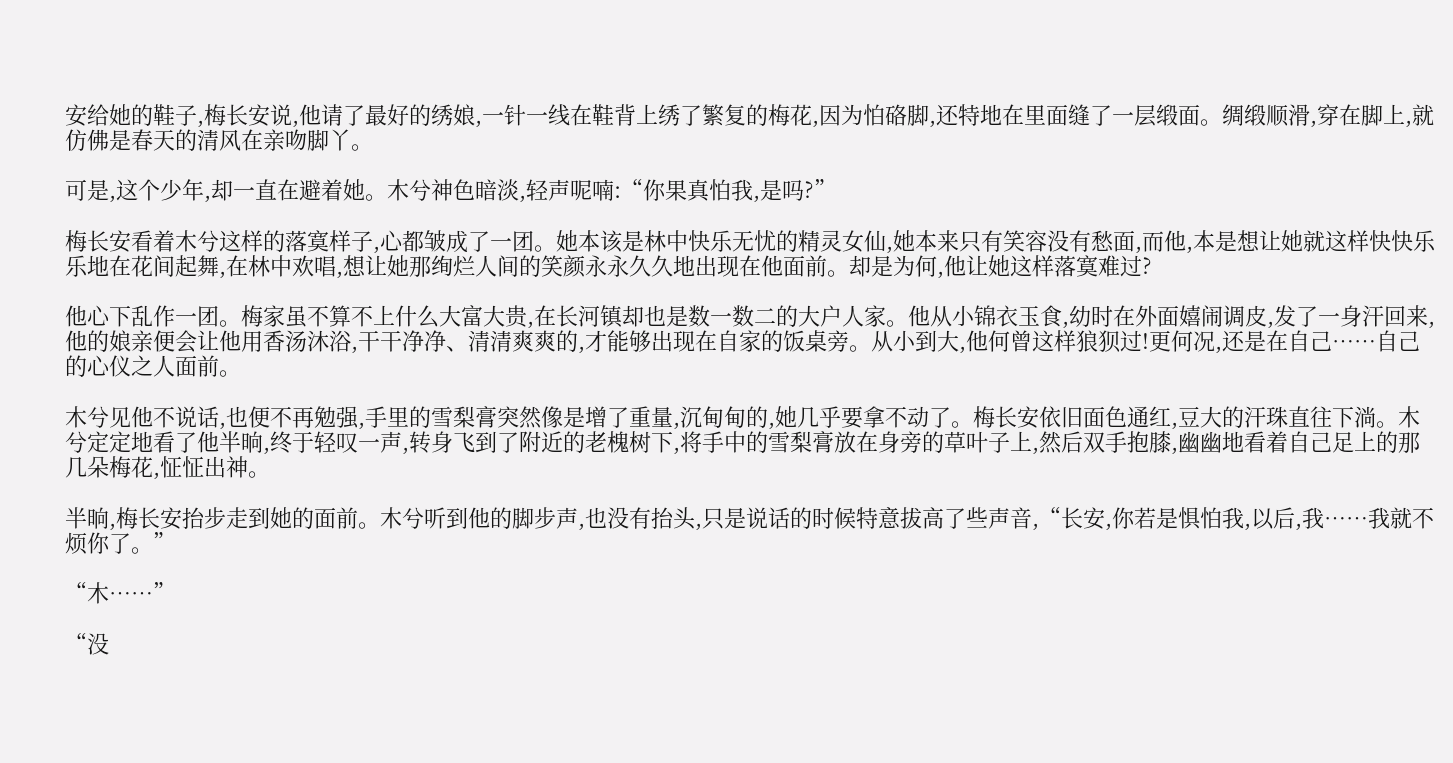安给她的鞋子,梅长安说,他请了最好的绣娘,一针一线在鞋背上绣了繁复的梅花,因为怕硌脚,还特地在里面缝了一层缎面。绸缎顺滑,穿在脚上,就仿佛是春天的清风在亲吻脚丫。

可是,这个少年,却一直在避着她。木兮神色暗淡,轻声呢喃:“你果真怕我,是吗?”

梅长安看着木兮这样的落寞样子,心都皱成了一团。她本该是林中快乐无忧的精灵女仙,她本来只有笑容没有愁面,而他,本是想让她就这样快快乐乐地在花间起舞,在林中欢唱,想让她那绚烂人间的笑颜永永久久地出现在他面前。却是为何,他让她这样落寞难过?

他心下乱作一团。梅家虽不算不上什么大富大贵,在长河镇却也是数一数二的大户人家。他从小锦衣玉食,幼时在外面嬉闹调皮,发了一身汗回来,他的娘亲便会让他用香汤沐浴,干干净净、清清爽爽的,才能够出现在自家的饭桌旁。从小到大,他何曾这样狼狈过!更何况,还是在自己……自己的心仪之人面前。

木兮见他不说话,也便不再勉强,手里的雪梨膏突然像是增了重量,沉甸甸的,她几乎要拿不动了。梅长安依旧面色通红,豆大的汗珠直往下淌。木兮定定地看了他半晌,终于轻叹一声,转身飞到了附近的老槐树下,将手中的雪梨膏放在身旁的草叶子上,然后双手抱膝,幽幽地看着自己足上的那几朵梅花,怔怔出神。

半晌,梅长安抬步走到她的面前。木兮听到他的脚步声,也没有抬头,只是说话的时候特意拔高了些声音,“长安,你若是惧怕我,以后,我……我就不烦你了。”

“木……”

“没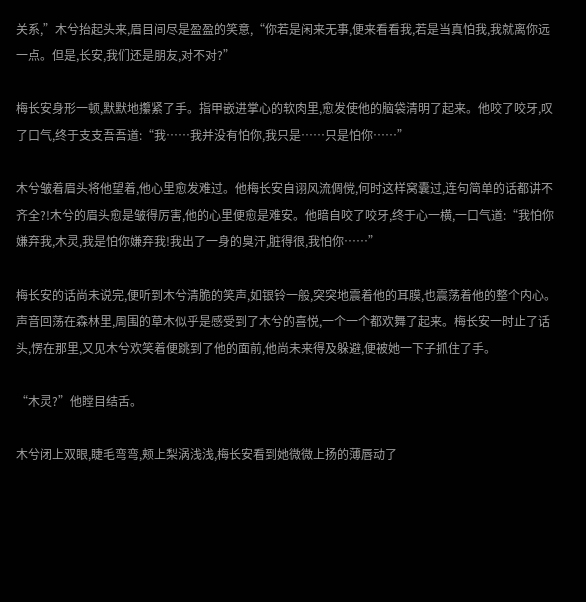关系,”木兮抬起头来,眉目间尽是盈盈的笑意,“你若是闲来无事,便来看看我,若是当真怕我,我就离你远一点。但是,长安,我们还是朋友,对不对?”

梅长安身形一顿,默默地攥紧了手。指甲嵌进掌心的软肉里,愈发使他的脑袋清明了起来。他咬了咬牙,叹了口气,终于支支吾吾道:“我……我并没有怕你,我只是……只是怕你……”

木兮皱着眉头将他望着,他心里愈发难过。他梅长安自诩风流倜傥,何时这样窝囊过,连句简单的话都讲不齐全?!木兮的眉头愈是皱得厉害,他的心里便愈是难安。他暗自咬了咬牙,终于心一横,一口气道:“我怕你嫌弃我,木灵,我是怕你嫌弃我!我出了一身的臭汗,脏得很,我怕你……”

梅长安的话尚未说完,便听到木兮清脆的笑声,如银铃一般,突突地震着他的耳膜,也震荡着他的整个内心。声音回荡在森林里,周围的草木似乎是感受到了木兮的喜悦,一个一个都欢舞了起来。梅长安一时止了话头,愣在那里,又见木兮欢笑着便跳到了他的面前,他尚未来得及躲避,便被她一下子抓住了手。

“木灵?”他瞠目结舌。

木兮闭上双眼,睫毛弯弯,颊上梨涡浅浅,梅长安看到她微微上扬的薄唇动了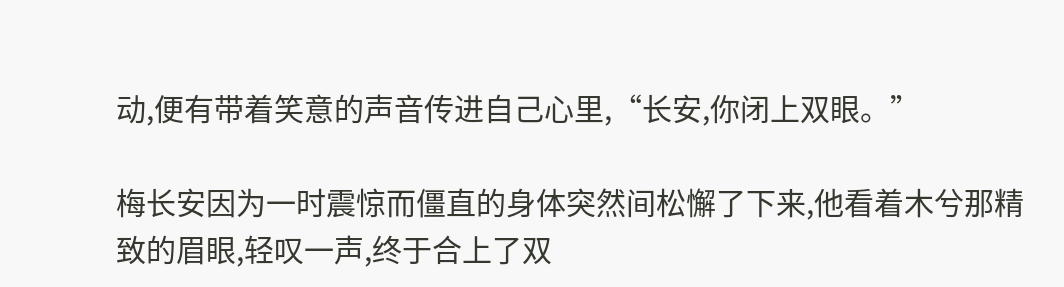动,便有带着笑意的声音传进自己心里,“长安,你闭上双眼。”

梅长安因为一时震惊而僵直的身体突然间松懈了下来,他看着木兮那精致的眉眼,轻叹一声,终于合上了双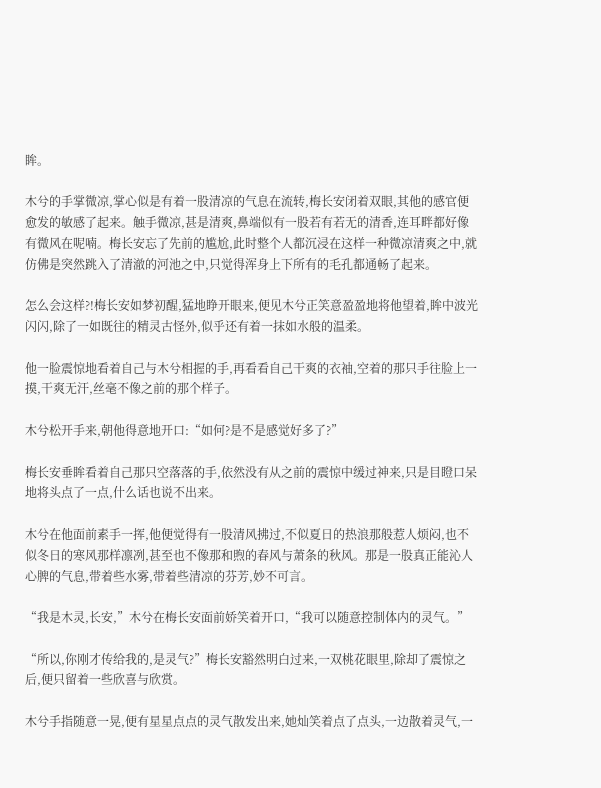眸。

木兮的手掌微凉,掌心似是有着一股清凉的气息在流转,梅长安闭着双眼,其他的感官便愈发的敏感了起来。触手微凉,甚是清爽,鼻端似有一股若有若无的清香,连耳畔都好像有微风在呢喃。梅长安忘了先前的尴尬,此时整个人都沉浸在这样一种微凉清爽之中,就仿佛是突然跳入了清澈的河池之中,只觉得浑身上下所有的毛孔都通畅了起来。

怎么会这样?!梅长安如梦初醒,猛地睁开眼来,便见木兮正笑意盈盈地将他望着,眸中波光闪闪,除了一如既往的精灵古怪外,似乎还有着一抹如水般的温柔。

他一脸震惊地看着自己与木兮相握的手,再看看自己干爽的衣袖,空着的那只手往脸上一摸,干爽无汗,丝毫不像之前的那个样子。

木兮松开手来,朝他得意地开口:“如何?是不是感觉好多了?”

梅长安垂眸看着自己那只空落落的手,依然没有从之前的震惊中缓过神来,只是目瞪口呆地将头点了一点,什么话也说不出来。

木兮在他面前素手一挥,他便觉得有一股清风拂过,不似夏日的热浪那般惹人烦闷,也不似冬日的寒风那样凛冽,甚至也不像那和煦的春风与萧条的秋风。那是一股真正能沁人心脾的气息,带着些水雾,带着些清凉的芬芳,妙不可言。

“我是木灵,长安,”木兮在梅长安面前娇笑着开口,“我可以随意控制体内的灵气。”

“所以,你刚才传给我的,是灵气?”梅长安豁然明白过来,一双桃花眼里,除却了震惊之后,便只留着一些欣喜与欣赏。

木兮手指随意一晃,便有星星点点的灵气散发出来,她灿笑着点了点头,一边散着灵气,一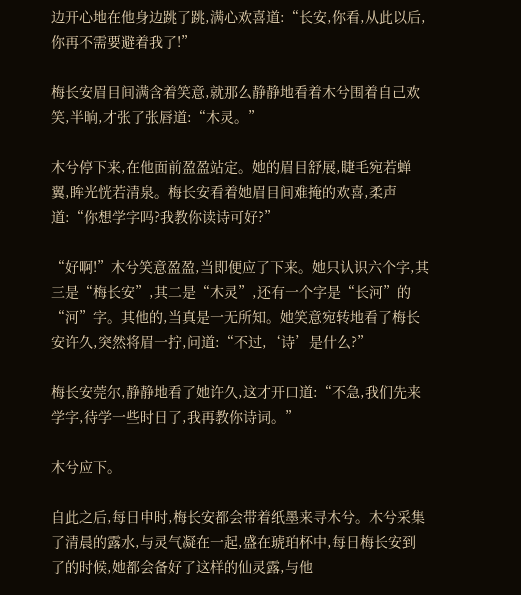边开心地在他身边跳了跳,满心欢喜道:“长安,你看,从此以后,你再不需要避着我了!”

梅长安眉目间满含着笑意,就那么静静地看着木兮围着自己欢笑,半晌,才张了张唇道:“木灵。”

木兮停下来,在他面前盈盈站定。她的眉目舒展,睫毛宛若蝉翼,眸光恍若清泉。梅长安看着她眉目间难掩的欢喜,柔声道:“你想学字吗?我教你读诗可好?”

“好啊!”木兮笑意盈盈,当即便应了下来。她只认识六个字,其三是“梅长安”,其二是“木灵”,还有一个字是“长河”的“河”字。其他的,当真是一无所知。她笑意宛转地看了梅长安许久,突然将眉一拧,问道:“不过,‘诗’是什么?”

梅长安莞尔,静静地看了她许久,这才开口道:“不急,我们先来学字,待学一些时日了,我再教你诗词。”

木兮应下。

自此之后,每日申时,梅长安都会带着纸墨来寻木兮。木兮采集了清晨的露水,与灵气凝在一起,盛在琥珀杯中,每日梅长安到了的时候,她都会备好了这样的仙灵露,与他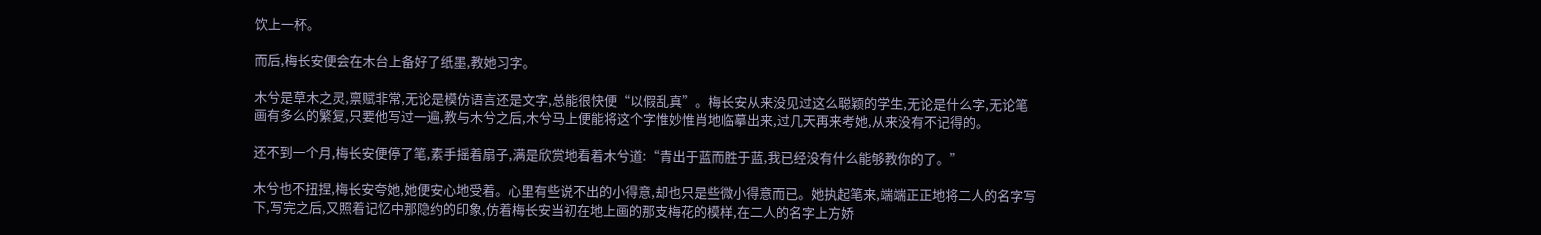饮上一杯。

而后,梅长安便会在木台上备好了纸墨,教她习字。

木兮是草木之灵,禀赋非常,无论是模仿语言还是文字,总能很快便“以假乱真”。梅长安从来没见过这么聪颖的学生,无论是什么字,无论笔画有多么的繁复,只要他写过一遍,教与木兮之后,木兮马上便能将这个字惟妙惟肖地临摹出来,过几天再来考她,从来没有不记得的。

还不到一个月,梅长安便停了笔,素手摇着扇子,满是欣赏地看着木兮道:“青出于蓝而胜于蓝,我已经没有什么能够教你的了。”

木兮也不扭捏,梅长安夸她,她便安心地受着。心里有些说不出的小得意,却也只是些微小得意而已。她执起笔来,端端正正地将二人的名字写下,写完之后,又照着记忆中那隐约的印象,仿着梅长安当初在地上画的那支梅花的模样,在二人的名字上方娇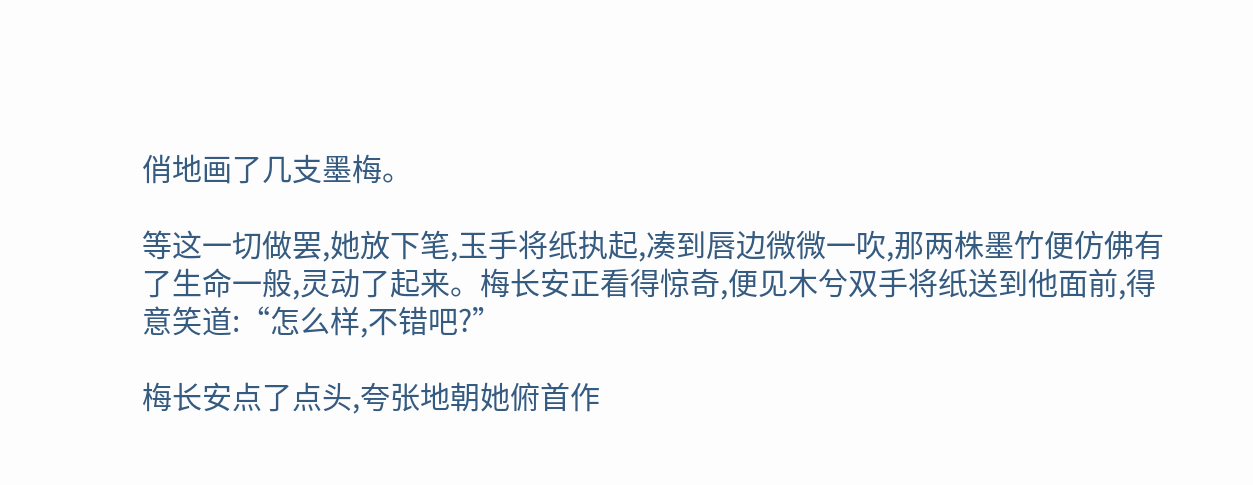俏地画了几支墨梅。

等这一切做罢,她放下笔,玉手将纸执起,凑到唇边微微一吹,那两株墨竹便仿佛有了生命一般,灵动了起来。梅长安正看得惊奇,便见木兮双手将纸送到他面前,得意笑道:“怎么样,不错吧?”

梅长安点了点头,夸张地朝她俯首作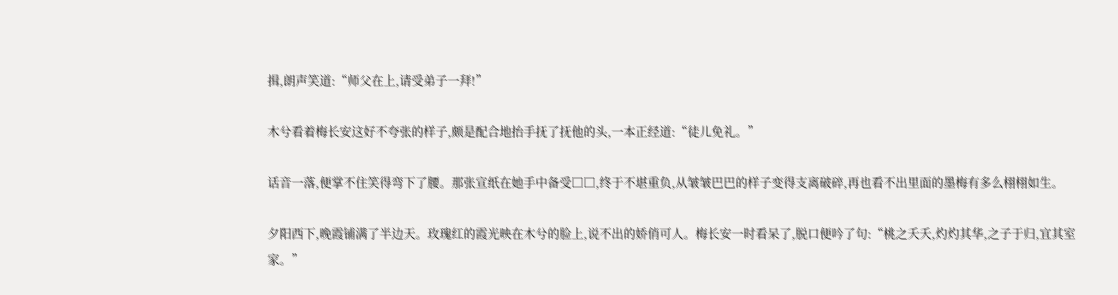揖,朗声笑道:“师父在上,请受弟子一拜!”

木兮看着梅长安这好不夸张的样子,颇是配合地抬手抚了抚他的头,一本正经道:“徒儿免礼。”

话音一落,便掌不住笑得弯下了腰。那张宣纸在她手中备受□□,终于不堪重负,从皱皱巴巴的样子变得支离破碎,再也看不出里面的墨梅有多么栩栩如生。

夕阳西下,晚霞铺满了半边天。玫瑰红的霞光映在木兮的脸上,说不出的娇俏可人。梅长安一时看呆了,脱口便吟了句:“桃之夭夭,灼灼其华,之子于归,宜其室家。”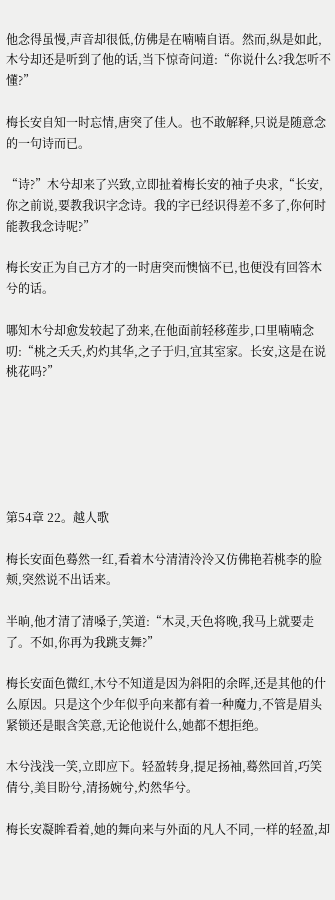他念得虽慢,声音却很低,仿佛是在喃喃自语。然而,纵是如此,木兮却还是听到了他的话,当下惊奇问道:“你说什么?我怎听不懂?”

梅长安自知一时忘情,唐突了佳人。也不敢解释,只说是随意念的一句诗而已。

“诗?”木兮却来了兴致,立即扯着梅长安的袖子央求,“长安,你之前说,要教我识字念诗。我的字已经识得差不多了,你何时能教我念诗呢?”

梅长安正为自己方才的一时唐突而懊恼不已,也便没有回答木兮的话。

哪知木兮却愈发较起了劲来,在他面前轻移莲步,口里喃喃念叨:“桃之夭夭,灼灼其华,之子于归,宜其室家。长安,这是在说桃花吗?”






第54章 22。越人歌

梅长安面色蓦然一红,看着木兮清清泠泠又仿佛艳若桃李的脸颊,突然说不出话来。

半晌,他才清了清嗓子,笑道:“木灵,天色将晚,我马上就要走了。不如,你再为我跳支舞?”

梅长安面色微红,木兮不知道是因为斜阳的余晖,还是其他的什么原因。只是这个少年似乎向来都有着一种魔力,不管是眉头紧锁还是眼含笑意,无论他说什么,她都不想拒绝。

木兮浅浅一笑,立即应下。轻盈转身,提足扬袖,蓦然回首,巧笑倩兮,美目盼兮,清扬婉兮,灼然华兮。

梅长安凝眸看着,她的舞向来与外面的凡人不同,一样的轻盈,却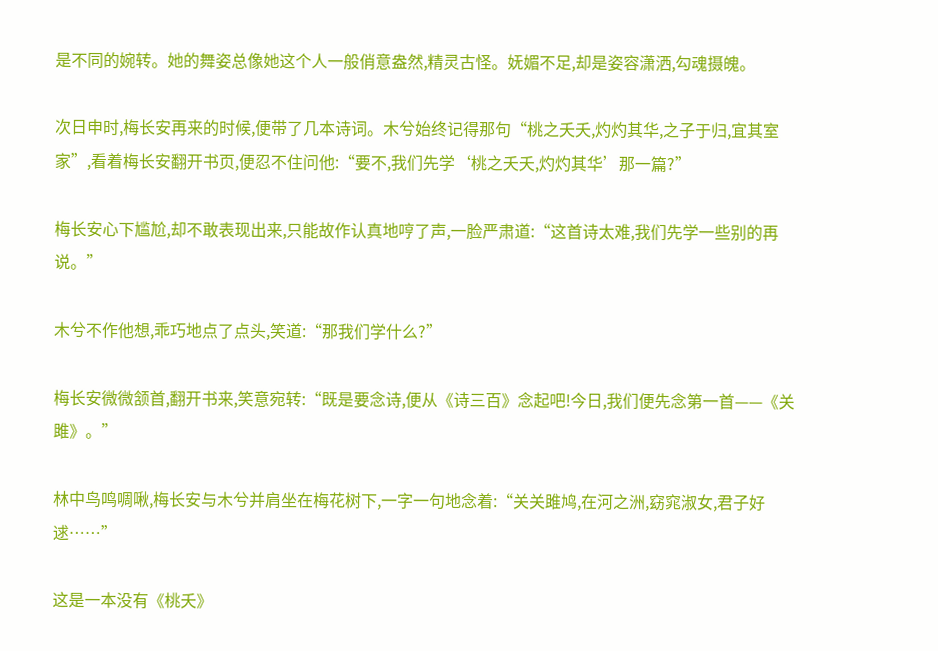是不同的婉转。她的舞姿总像她这个人一般俏意盎然,精灵古怪。妩媚不足,却是姿容潇洒,勾魂摄魄。

次日申时,梅长安再来的时候,便带了几本诗词。木兮始终记得那句“桃之夭夭,灼灼其华,之子于归,宜其室家”,看着梅长安翻开书页,便忍不住问他:“要不,我们先学‘桃之夭夭,灼灼其华’那一篇?”

梅长安心下尴尬,却不敢表现出来,只能故作认真地哼了声,一脸严肃道:“这首诗太难,我们先学一些别的再说。”

木兮不作他想,乖巧地点了点头,笑道:“那我们学什么?”

梅长安微微颔首,翻开书来,笑意宛转:“既是要念诗,便从《诗三百》念起吧!今日,我们便先念第一首——《关雎》。”

林中鸟鸣啁啾,梅长安与木兮并肩坐在梅花树下,一字一句地念着:“关关雎鸠,在河之洲,窈窕淑女,君子好逑……”

这是一本没有《桃夭》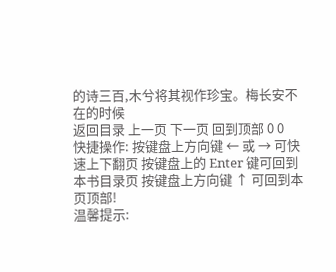的诗三百,木兮将其视作珍宝。梅长安不在的时候
返回目录 上一页 下一页 回到顶部 0 0
快捷操作: 按键盘上方向键 ← 或 → 可快速上下翻页 按键盘上的 Enter 键可回到本书目录页 按键盘上方向键 ↑ 可回到本页顶部!
温馨提示: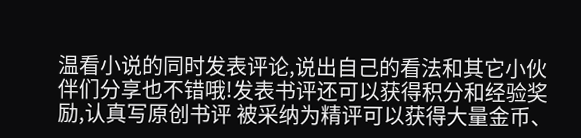温看小说的同时发表评论,说出自己的看法和其它小伙伴们分享也不错哦!发表书评还可以获得积分和经验奖励,认真写原创书评 被采纳为精评可以获得大量金币、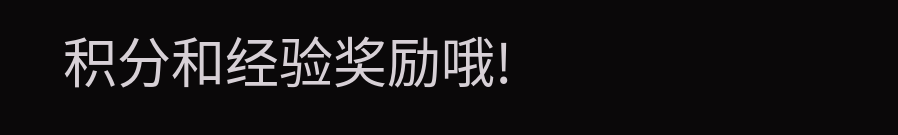积分和经验奖励哦!